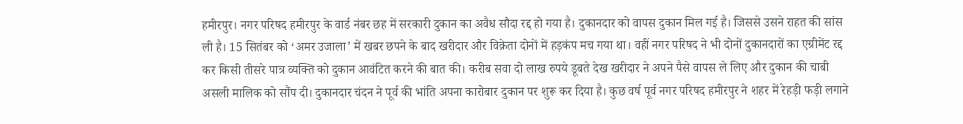हमीरपुर। नगर परिषद हमीरपुर के वार्ड नंबर छह में सरकारी दुकान का अवैध सौदा रद्द हो गया है। दुकानदार को वापस दुकान मिल गई है। जिससे उसने राहत की सांस ली है। 15 सितंबर को ‘अमर उजाला’ में खबर छपने के बाद खरीदार और विक्रेता दोनों में हड़कंप मच गया था। वहीं नगर परिषद ने भी दोनों दुकानदारों का एग्रीमेंट रद्द कर किसी तीसरे पात्र व्यक्ति को दुकान आवंटित करने की बात की। करीब सवा दो लाख रुपये डूबते देख खरीदार ने अपने पैसे वापस ले लिए और दुकान की चाबी असली मालिक को सौंप दी। दुकानदार चंदन ने पूर्व की भांति अपना कारोबार दुकान पर शुरू कर दिया है। कुछ वर्ष पूर्व नगर परिषद हमीरपुर ने शहर में रेहड़ी फड़ी लगाने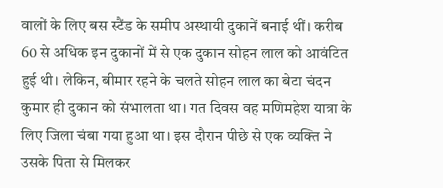वालों के लिए बस स्टैंड के समीप अस्थायी दुकानें बनाई थीं। करीब 60 से अधिक इन दुकानों में से एक दुकान सोहन लाल को आवंटित हुई थी। लेकिन, बीमार रहने के चलते सोहन लाल का बेटा चंदन कुमार ही दुकान को संभालता था। गत दिवस वह मणिमहेश यात्रा के लिए जिला चंबा गया हुआ था। इस दौरान पीछे से एक व्यक्ति ने उसके पिता से मिलकर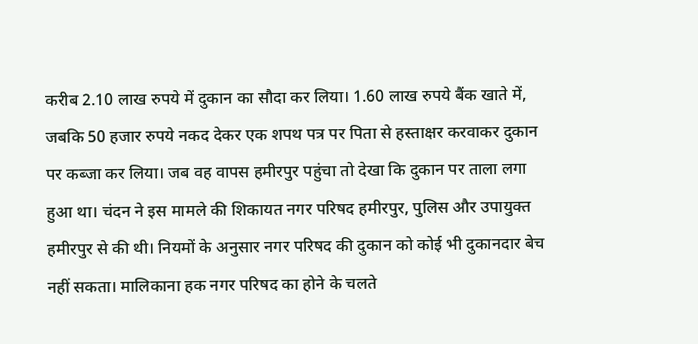करीब 2.10 लाख रुपये में दुकान का सौदा कर लिया। 1.60 लाख रुपये बैंक खाते में, जबकि 50 हजार रुपये नकद देकर एक शपथ पत्र पर पिता से हस्ताक्षर करवाकर दुकान पर कब्जा कर लिया। जब वह वापस हमीरपुर पहुंचा तो देखा कि दुकान पर ताला लगा हुआ था। चंदन ने इस मामले की शिकायत नगर परिषद हमीरपुर, पुलिस और उपायुक्त हमीरपुर से की थी। नियमों के अनुसार नगर परिषद की दुकान को कोई भी दुकानदार बेच नहीं सकता। मालिकाना हक नगर परिषद का होने के चलते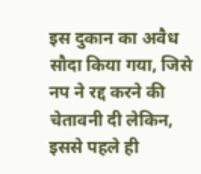इस दुकान का अवैध सौदा किया गया, जिसे नप ने रद्द करने की चेतावनी दी लेकिन, इससे पहले ही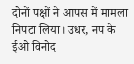दोनों पक्षों ने आपस में मामला निपटा लिया। उधर, नप के ईओ विनोद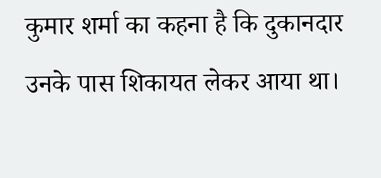कुमार शर्मा का कहना है कि दुकानदार उनके पास शिकायत लेकर आया था।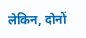लेकिन, दोनों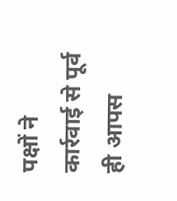पक्षों ने कार्रवाई से पूर्व ही आपस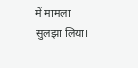में मामला सुलझा लिया।